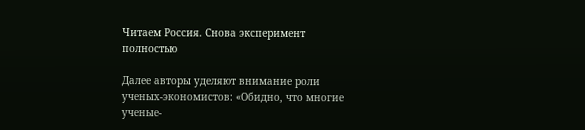Читаем Россия. Снова эксперимент полностью

Далее авторы уделяют внимание роли ученых-экономистов: «Обидно, что многие ученые-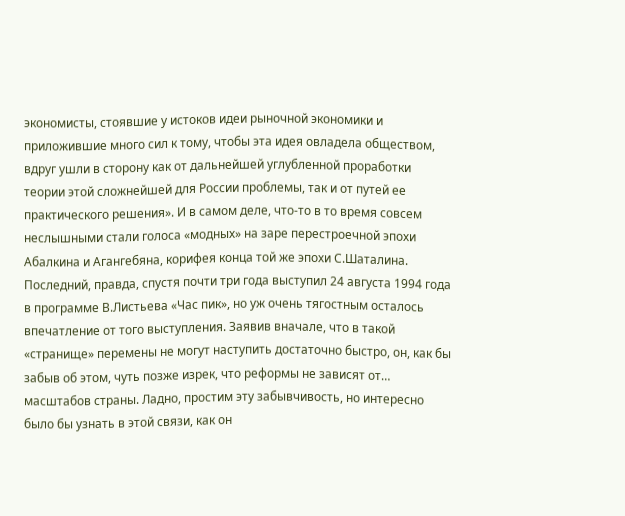экономисты, стоявшие у истоков идеи рыночной экономики и приложившие много сил к тому, чтобы эта идея овладела обществом, вдруг ушли в сторону как от дальнейшей углубленной проработки теории этой сложнейшей для России проблемы, так и от путей ее практического решения». И в самом деле, что-то в то время совсем неслышными стали голоса «модных» на заре перестроечной эпохи Абалкина и Агангебяна, корифея конца той же эпохи С.Шаталина. Последний, правда, спустя почти три года выступил 24 августа 1994 года в программе В.Листьева «Час пик», но уж очень тягостным осталось впечатление от того выступления. Заявив вначале, что в такой «странище» перемены не могут наступить достаточно быстро, он, как бы забыв об этом, чуть позже изрек, что реформы не зависят от… масштабов страны. Ладно, простим эту забывчивость, но интересно было бы узнать в этой связи, как он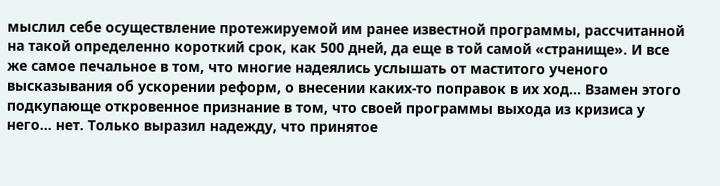мыслил себе осуществление протежируемой им ранее известной программы, рассчитанной на такой определенно короткий срок, как 500 дней, да еще в той самой «странище». И все же самое печальное в том, что многие надеялись услышать от маститого ученого высказывания об ускорении реформ, о внесении каких-то поправок в их ход… Взамен этого подкупающе откровенное признание в том, что своей программы выхода из кризиса у него… нет. Только выразил надежду, что принятое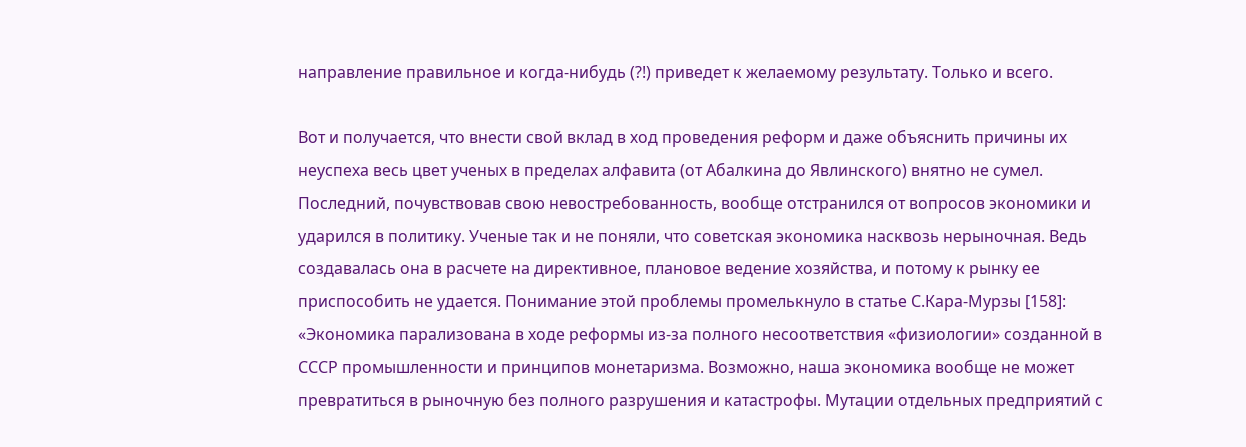направление правильное и когда-нибудь (?!) приведет к желаемому результату. Только и всего.

Вот и получается, что внести свой вклад в ход проведения реформ и даже объяснить причины их неуспеха весь цвет ученых в пределах алфавита (от Абалкина до Явлинского) внятно не сумел. Последний, почувствовав свою невостребованность, вообще отстранился от вопросов экономики и ударился в политику. Ученые так и не поняли, что советская экономика насквозь нерыночная. Ведь создавалась она в расчете на директивное, плановое ведение хозяйства, и потому к рынку ее приспособить не удается. Понимание этой проблемы промелькнуло в статье С.Кара-Мурзы [158]: «Экономика парализована в ходе реформы из-за полного несоответствия «физиологии» созданной в СССР промышленности и принципов монетаризма. Возможно, наша экономика вообще не может превратиться в рыночную без полного разрушения и катастрофы. Мутации отдельных предприятий с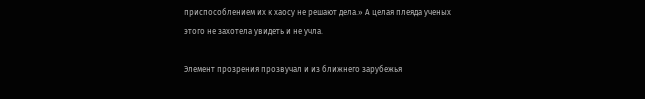приспособлением их к хаосу не решают дела.» А целая плеяда ученых этого не захотела увидеть и не учла.

Элемент прозрения прозвучал и из ближнего зарубежья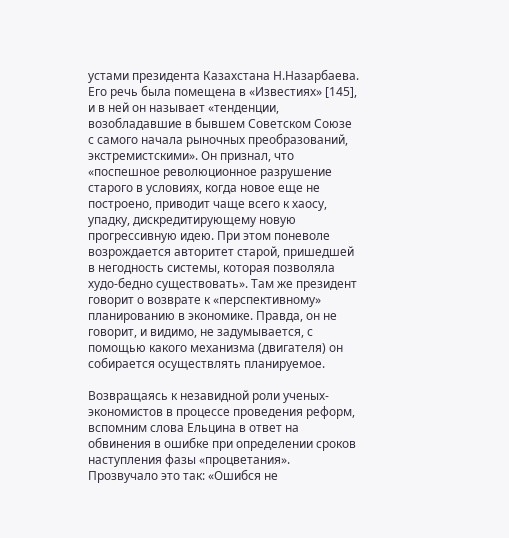устами президента Казахстана Н.Назарбаева. Его речь была помещена в «Известиях» [145], и в ней он называет «тенденции, возобладавшие в бывшем Советском Союзе с самого начала рыночных преобразований, экстремистскими». Он признал, что «поспешное революционное разрушение старого в условиях, когда новое еще не построено, приводит чаще всего к хаосу, упадку, дискредитирующему новую прогрессивную идею. При этом поневоле возрождается авторитет старой, пришедшей в негодность системы, которая позволяла худо-бедно существовать». Там же президент говорит о возврате к «перспективному» планированию в экономике. Правда, он не говорит, и видимо, не задумывается, с помощью какого механизма (двигателя) он собирается осуществлять планируемое.

Возвращаясь к незавидной роли ученых-экономистов в процессе проведения реформ, вспомним слова Ельцина в ответ на обвинения в ошибке при определении сроков наступления фазы «процветания». Прозвучало это так: «Ошибся не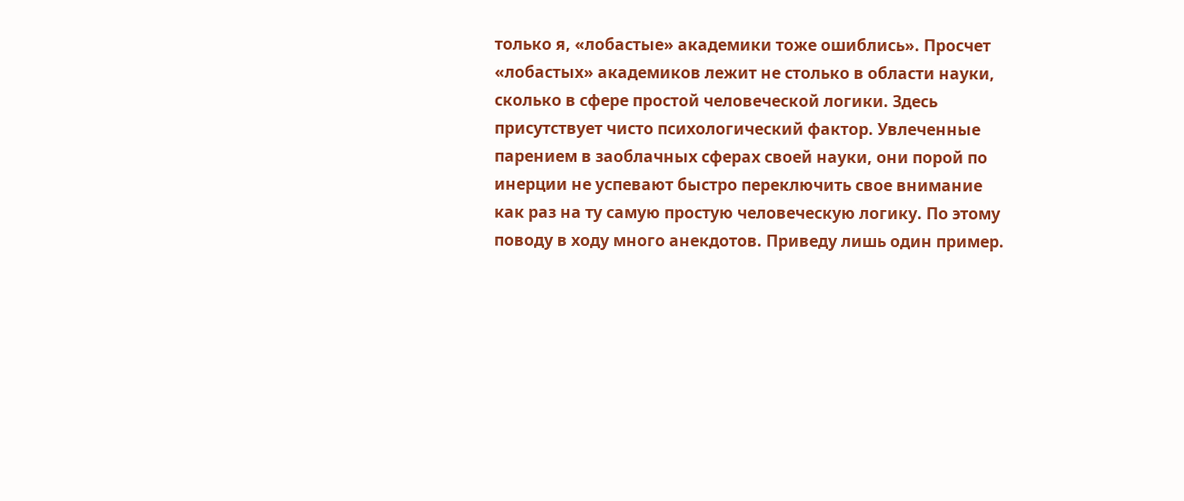только я, «лобастые» академики тоже ошиблись». Просчет «лобастых» академиков лежит не столько в области науки, сколько в сфере простой человеческой логики. Здесь присутствует чисто психологический фактор. Увлеченные парением в заоблачных сферах своей науки, они порой по инерции не успевают быстро переключить свое внимание как раз на ту самую простую человеческую логику. По этому поводу в ходу много анекдотов. Приведу лишь один пример.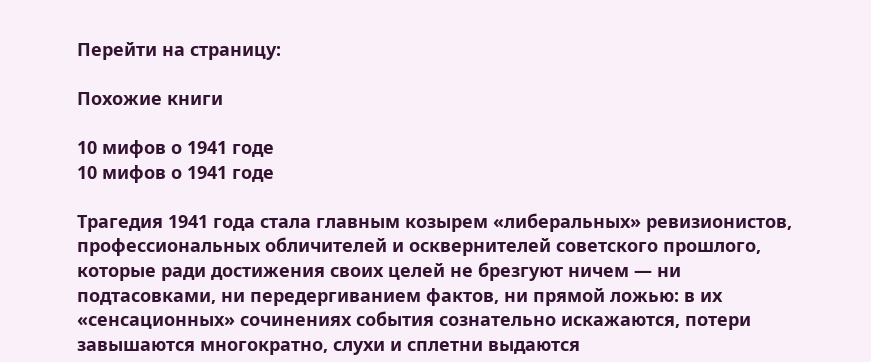Перейти на страницу:

Похожие книги

10 мифов о 1941 годе
10 мифов о 1941 годе

Трагедия 1941 года стала главным козырем «либеральных» ревизионистов, профессиональных обличителей и осквернителей советского прошлого, которые ради достижения своих целей не брезгуют ничем — ни подтасовками, ни передергиванием фактов, ни прямой ложью: в их «сенсационных» сочинениях события сознательно искажаются, потери завышаются многократно, слухи и сплетни выдаются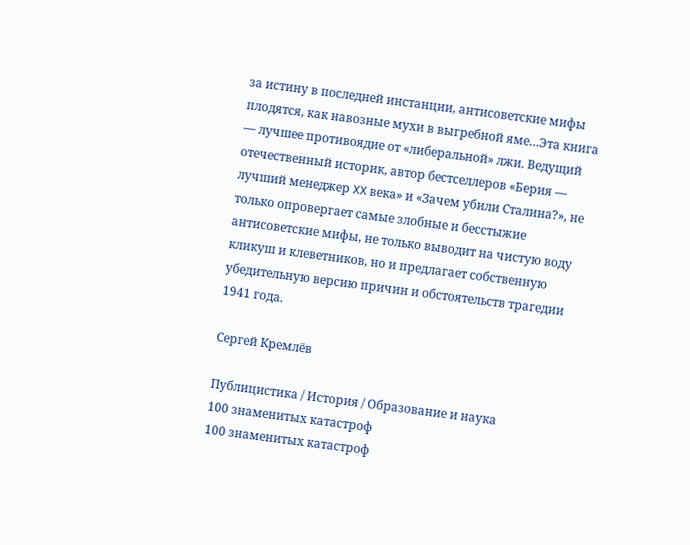за истину в последней инстанции, антисоветские мифы плодятся, как навозные мухи в выгребной яме…Эта книга — лучшее противоядие от «либеральной» лжи. Ведущий отечественный историк, автор бестселлеров «Берия — лучший менеджер XX века» и «Зачем убили Сталина?», не только опровергает самые злобные и бесстыжие антисоветские мифы, не только выводит на чистую воду кликуш и клеветников, но и предлагает собственную убедительную версию причин и обстоятельств трагедии 1941 года.

Сергей Кремлёв

Публицистика / История / Образование и наука
100 знаменитых катастроф
100 знаменитых катастроф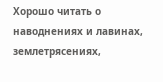Хорошо читать о наводнениях и лавинах, землетрясениях,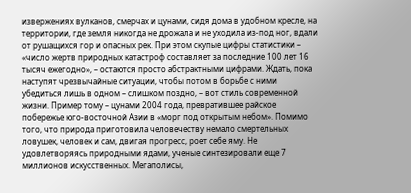извержениях вулканов, смерчах и цунами, сидя дома в удобном кресле, на территории, где земля никогда не дрожала и не уходила из-под ног, вдали от рушащихся гор и опасных рек. При этом скупые цифры статистики – «число жертв природных катастроф составляет за последние 100 лет 16 тысяч ежегодно», – остаются просто абстрактными цифрами. Ждать, пока наступят чрезвычайные ситуации, чтобы потом в борьбе с ними убедиться лишь в одном – слишком поздно, – вот стиль современной жизни. Пример тому – цунами 2004 года, превратившее райское побережье юго-восточной Азии в «морг под открытым небом». Помимо того, что природа приготовила человечеству немало смертельных ловушек, человек и сам, двигая прогресс, роет себе яму. Не удовлетворяясь природными ядами, ученые синтезировали еще 7 миллионов искусственных. Мегаполисы,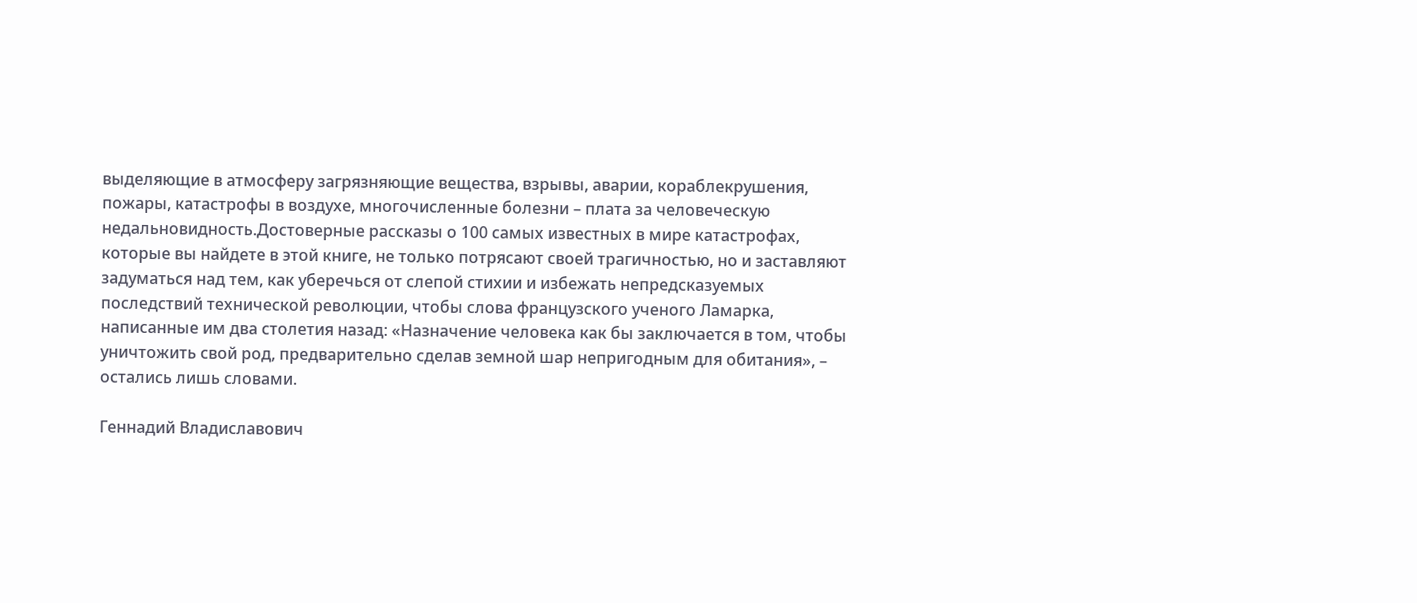выделяющие в атмосферу загрязняющие вещества, взрывы, аварии, кораблекрушения, пожары, катастрофы в воздухе, многочисленные болезни – плата за человеческую недальновидность.Достоверные рассказы о 100 самых известных в мире катастрофах, которые вы найдете в этой книге, не только потрясают своей трагичностью, но и заставляют задуматься над тем, как уберечься от слепой стихии и избежать непредсказуемых последствий технической революции, чтобы слова французского ученого Ламарка, написанные им два столетия назад: «Назначение человека как бы заключается в том, чтобы уничтожить свой род, предварительно сделав земной шар непригодным для обитания», – остались лишь словами.

Геннадий Владиславович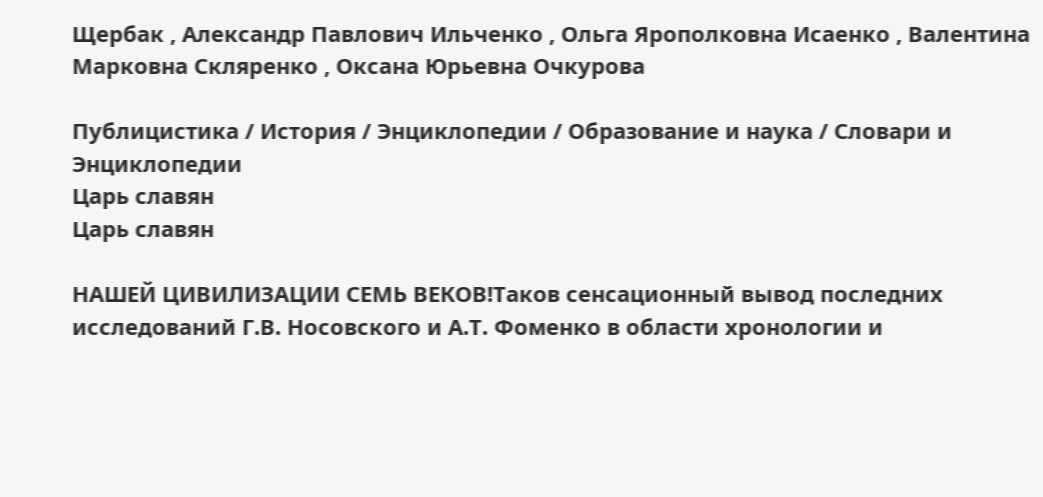Щербак , Александр Павлович Ильченко , Ольга Ярополковна Исаенко , Валентина Марковна Скляренко , Оксана Юрьевна Очкурова

Публицистика / История / Энциклопедии / Образование и наука / Словари и Энциклопедии
Царь славян
Царь славян

НАШЕЙ ЦИВИЛИЗАЦИИ СЕМЬ ВЕКОВ!Таков сенсационный вывод последних исследований Г.В. Носовского и А.Т. Фоменко в области хронологии и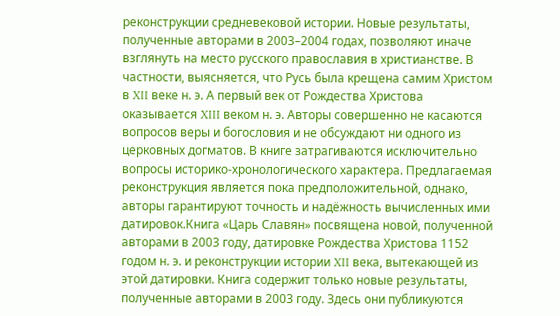реконструкции средневековой истории. Новые результаты, полученные авторами в 2003–2004 годах, позволяют иначе взглянуть на место русского православия в христианстве. В частности, выясняется, что Русь была крещена самим Христом в XII веке н. э. А первый век от Рождества Христова оказывается XIII веком н. э. Авторы совершенно не касаются вопросов веры и богословия и не обсуждают ни одного из церковных догматов. В книге затрагиваются исключительно вопросы историко-хронологического характера. Предлагаемая реконструкция является пока предположительной, однако, авторы гарантируют точность и надёжность вычисленных ими датировок.Книга «Царь Славян» посвящена новой, полученной авторами в 2003 году, датировке Рождества Христова 1152 годом н. э. и реконструкции истории XII века, вытекающей из этой датировки. Книга содержит только новые результаты, полученные авторами в 2003 году. Здесь они публикуются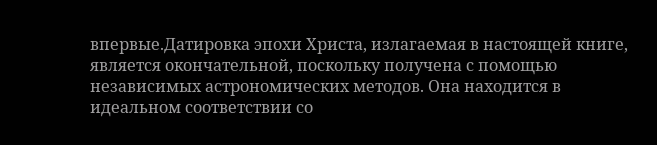впервые.Датировка эпохи Христа, излагаемая в настоящей книге, является окончательной, поскольку получена с помощью независимых астрономических методов. Она находится в идеальном соответствии со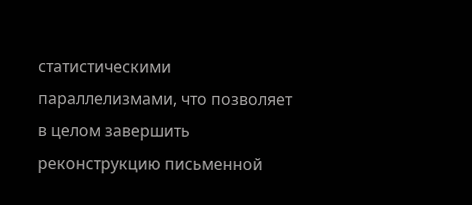статистическими параллелизмами, что позволяет в целом завершить реконструкцию письменной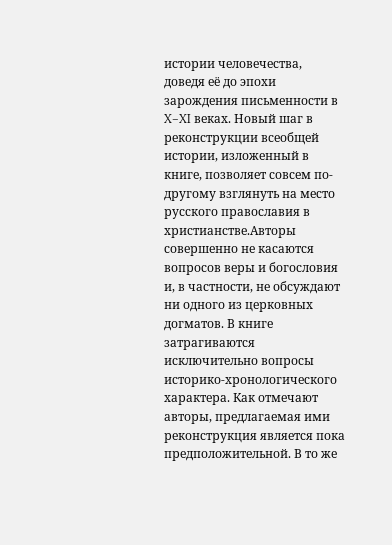истории человечества, доведя её до эпохи зарождения письменности в X–XI веках. Новый шаг в реконструкции всеобщей истории, изложенный в книге, позволяет совсем по-другому взглянуть на место русского православия в христианстве.Авторы совершенно не касаются вопросов веры и богословия и, в частности, не обсуждают ни одного из церковных догматов. В книге затрагиваются исключительно вопросы историко-хронологического характера. Как отмечают авторы, предлагаемая ими реконструкция является пока предположительной. В то же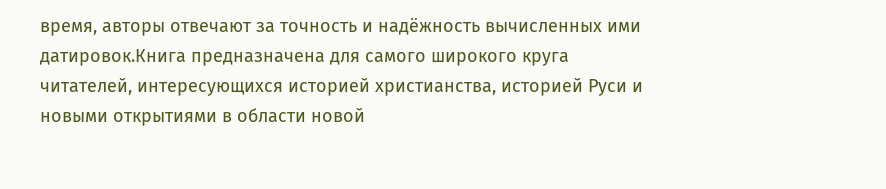время, авторы отвечают за точность и надёжность вычисленных ими датировок.Книга предназначена для самого широкого круга читателей, интересующихся историей христианства, историей Руси и новыми открытиями в области новой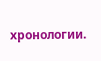хронологии.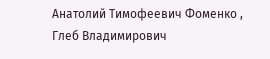Анатолий Тимофеевич Фоменко , Глеб Владимирович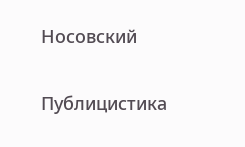Носовский

Публицистика